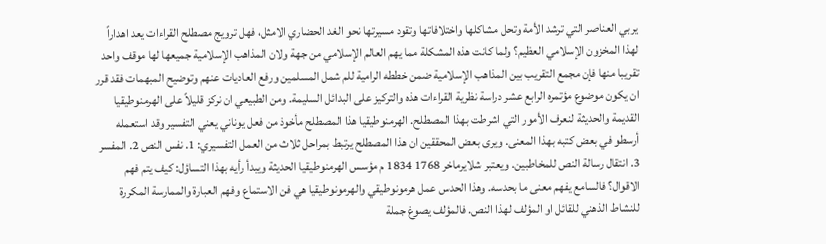يربي العناصر التي ترشد الأمة وتحل مشاكلها واختلافاتها وتقود مسيرتها نحو الغد الحضاري الامثل، فهل ترويج مصطلح القراءات يعد اهداراً لهذا المخزون الإسلامي العظيم؟ ولما كانت هذه المشكلة مما يهم العالم الإسلامي من جهة ولان المذاهب الإسلامية جميعها لها موقف واحد تقريبا منها فإن مجمع التقريب بين المذاهب الإسلامية ضمن خططه الرامية للم شمل المسلمين ورفع العاديات عنهم وتوضيح المبهمات فقد قرر ان يكون موضوع مؤتمره الرابع عشر دراسة نظرية القراءات هذه والتركيز على البدائل السليمة. ومن الطبيعي ان نركز قليلاً على الهرمنوطيقيا القديمة والحديثة لنعرف الأمور التي اشرطت بهذا المصطلح. الهرمنوطيقيا هذا المصطلح مأخوذ من فعل يوناني يعني التفسير وقد استعمله أرسطو في بعض كتبه بهذا المعنى. ويرى بعض المحققين ان هذا المصطلح يرتبط بمراحل ثلاث من العمل التفسيري: 1. نفس النص 2. المفسر 3. انتقال رسالة النص للمخاطبين. ويعتبر شلايرماخر 1768 1834 م مؤسس الهرمنوطيقيا الحديثة ويبدأ رأيه بهذا التساؤل: كيف يتم فهم الاقوال؟ فالسامع يفهم معنى ما بحدسه. وهذا الحدس عمل هرمونوطيقي والهرمونوطيقيا هي فن الاستماع وفهم العبارة والممارسة المكررة للنشاط الذهني للقائل او المؤلف لهذا النص. فالمؤلف يصوغ جملة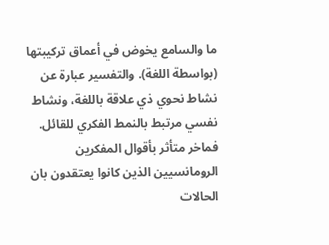ما والسامع يخوض في أعماق تركيبتها (بواسطة اللغة). والتفسير عبارة عن نشاط نحوي ذي علاقة باللغة، ونشاط نفسي مرتبط بالنمط الفكري للقائل. فماخر متأثر بأقوال المفكرين الرومانسيين الذين كانوا يعتقدون بان الحالات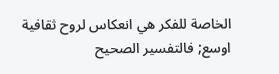الخاصة للفكر هي انعكاس لروح ثقافية اوسع; فالتفسير الصحيح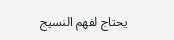يحتاج لفهم النسيج